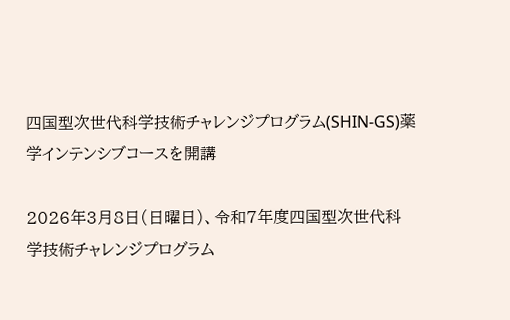四国型次世代科学技術チャレンジプログラム(SHIN-GS)薬学インテンシブコースを開講

2026年3月8日(日曜日)、令和7年度四国型次世代科学技術チャレンジプログラム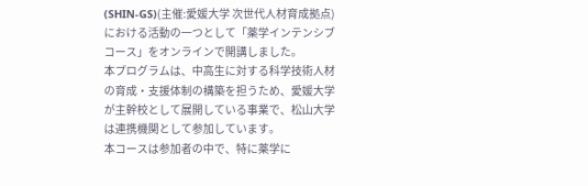(SHIN-GS)(主催:愛媛大学 次世代人材育成拠点)における活動の一つとして「薬学インテンシブコース」をオンラインで開講しました。
本プログラムは、中高生に対する科学技術人材の育成・支援体制の構築を担うため、愛媛大学が主幹校として展開している事業で、松山大学は連携機関として参加しています。
本コースは参加者の中で、特に薬学に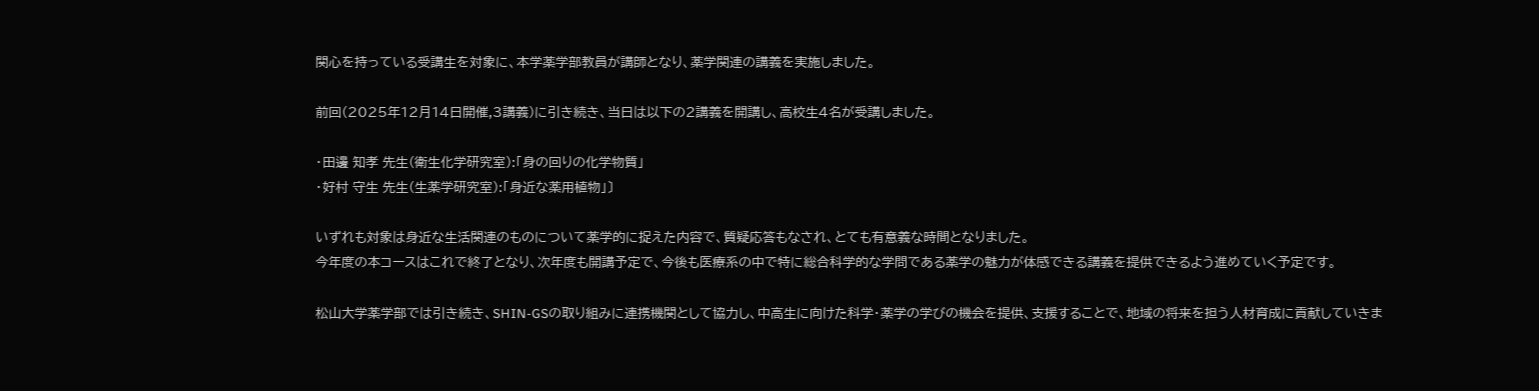関心を持っている受講生を対象に、本学薬学部教員が講師となり、薬学関連の講義を実施しました。

前回(2025年12月14日開催,3講義)に引き続き、当日は以下の2講義を開講し、高校生4名が受講しました。

・田邊 知孝 先生(衛生化学研究室):「身の回りの化学物質」
・好村 守生 先生(生薬学研究室):「身近な薬用植物」〕

いずれも対象は身近な生活関連のものについて薬学的に捉えた内容で、質疑応答もなされ、とても有意義な時間となりました。
今年度の本コースはこれで終了となり、次年度も開講予定で、今後も医療系の中で特に総合科学的な学問である薬学の魅力が体感できる講義を提供できるよう進めていく予定です。

松山大学薬学部では引き続き、SHIN-GSの取り組みに連携機関として協力し、中高生に向けた科学・薬学の学びの機会を提供、支援することで、地域の将来を担う人材育成に貢献していきま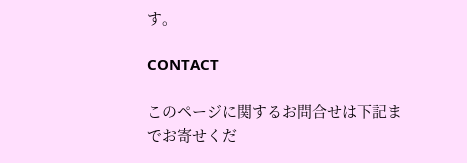す。

CONTACT

このページに関するお問合せは下記までお寄せくだ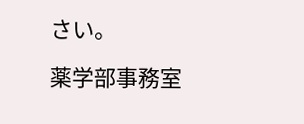さい。

薬学部事務室